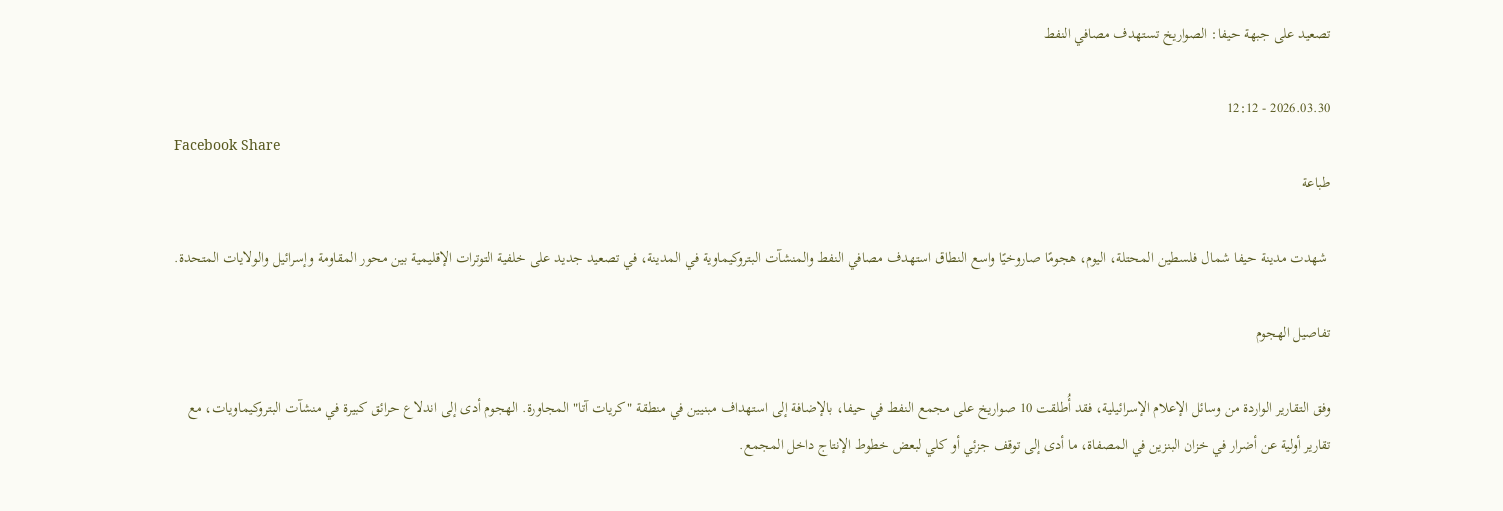تصعيد على جبهة حيفا: الصواريخ تستهدف مصافي النفط

2026.03.30 - 12:12
Facebook Share
طباعة

 شهدت مدينة حيفا شمال فلسطين المحتلة، اليوم، هجومًا صاروخيًا واسع النطاق استهدف مصافي النفط والمنشآت البتروكيماوية في المدينة، في تصعيد جديد على خلفية التوترات الإقليمية بين محور المقاومة وإسرائيل والولايات المتحدة.

تفاصيل الهجوم

وفق التقارير الواردة من وسائل الإعلام الإسرائيلية، فقد أُطلقت 10 صواريخ على مجمع النفط في حيفا، بالإضافة إلى استهداف مبنيين في منطقة "كريات آتا" المجاورة. الهجوم أدى إلى اندلاع حرائق كبيرة في منشآت البتروكيماويات، مع تقارير أولية عن أضرار في خزان البنزين في المصفاة، ما أدى إلى توقف جزئي أو كلي لبعض خطوط الإنتاج داخل المجمع.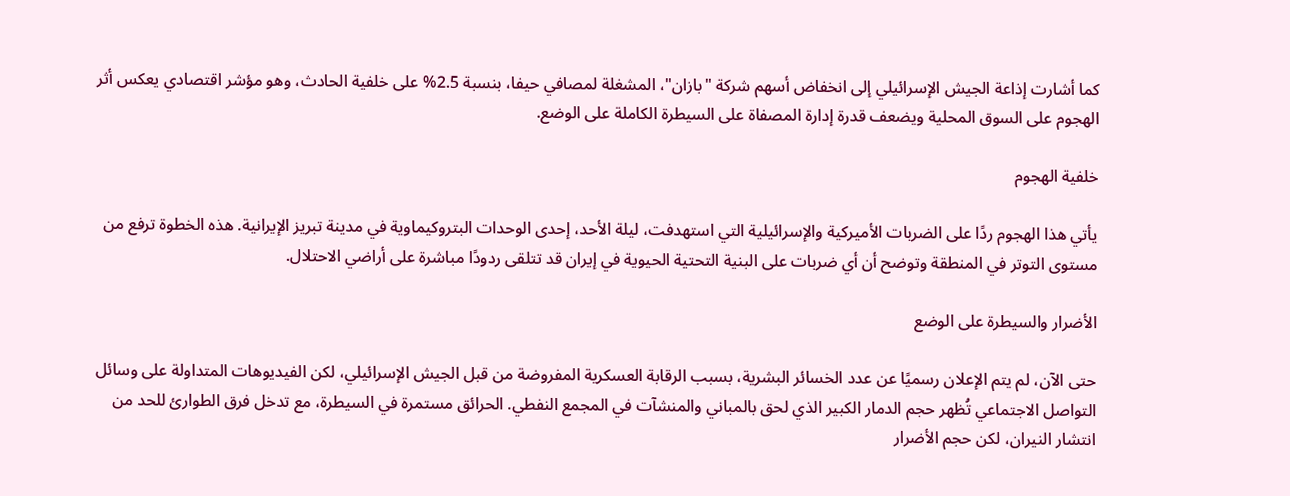كما أشارت إذاعة الجيش الإسرائيلي إلى انخفاض أسهم شركة "بازان"، المشغلة لمصافي حيفا، بنسبة 2.5% على خلفية الحادث، وهو مؤشر اقتصادي يعكس أثر الهجوم على السوق المحلية ويضعف قدرة إدارة المصفاة على السيطرة الكاملة على الوضع.

خلفية الهجوم

يأتي هذا الهجوم ردًا على الضربات الأميركية والإسرائيلية التي استهدفت، ليلة الأحد، إحدى الوحدات البتروكيماوية في مدينة تبريز الإيرانية. هذه الخطوة ترفع من مستوى التوتر في المنطقة وتوضح أن أي ضربات على البنية التحتية الحيوية في إيران قد تتلقى ردودًا مباشرة على أراضي الاحتلال.

الأضرار والسيطرة على الوضع

حتى الآن، لم يتم الإعلان رسميًا عن عدد الخسائر البشرية، بسبب الرقابة العسكرية المفروضة من قبل الجيش الإسرائيلي، لكن الفيديوهات المتداولة على وسائل التواصل الاجتماعي تُظهر حجم الدمار الكبير الذي لحق بالمباني والمنشآت في المجمع النفطي. الحرائق مستمرة في السيطرة، مع تدخل فرق الطوارئ للحد من انتشار النيران، لكن حجم الأضرار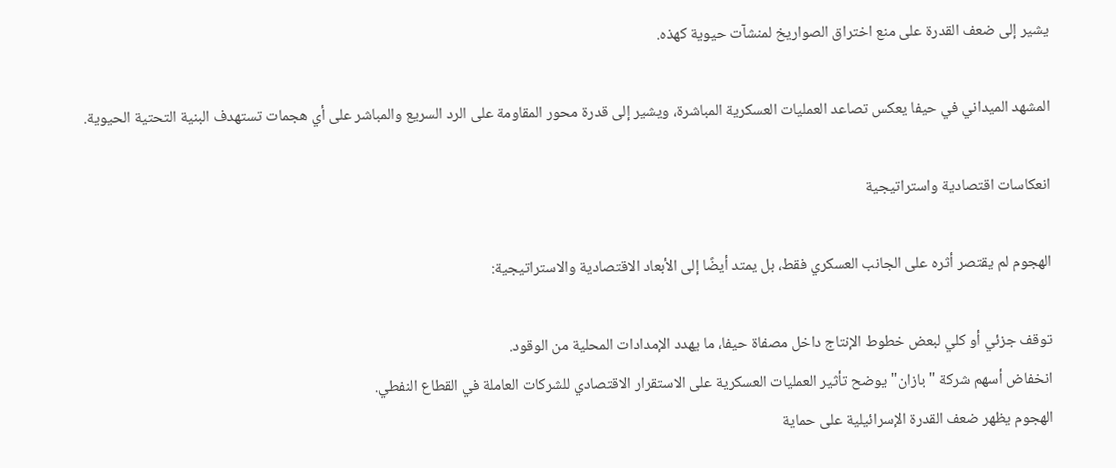يشير إلى ضعف القدرة على منع اختراق الصواريخ لمنشآت حيوية كهذه.

المشهد الميداني في حيفا يعكس تصاعد العمليات العسكرية المباشرة، ويشير إلى قدرة محور المقاومة على الرد السريع والمباشر على أي هجمات تستهدف البنية التحتية الحيوية.

انعكاسات اقتصادية واستراتيجية

الهجوم لم يقتصر أثره على الجانب العسكري فقط، بل يمتد أيضًا إلى الأبعاد الاقتصادية والاستراتيجية:

توقف جزئي أو كلي لبعض خطوط الإنتاج داخل مصفاة حيفا، ما يهدد الإمدادات المحلية من الوقود.
انخفاض أسهم شركة "بازان" يوضح تأثير العمليات العسكرية على الاستقرار الاقتصادي للشركات العاملة في القطاع النفطي.
الهجوم يظهر ضعف القدرة الإسرائيلية على حماية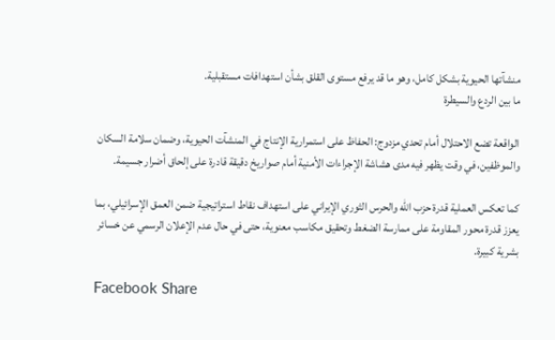منشآتها الحيوية بشكل كامل، وهو ما قد يرفع مستوى القلق بشأن استهدافات مستقبلية.
ما بين الردع والسيطرة

الواقعة تضع الاحتلال أمام تحدي مزدوج: الحفاظ على استمرارية الإنتاج في المنشآت الحيوية، وضمان سلامة السكان والموظفين، في وقت يظهر فيه مدى هشاشة الإجراءات الأمنية أمام صواريخ دقيقة قادرة على إلحاق أضرار جسيمة.

كما تعكس العملية قدرة حزب الله والحرس الثوري الإيراني على استهداف نقاط استراتيجية ضمن العمق الإسرائيلي، بما يعزز قدرة محور المقاومة على ممارسة الضغط وتحقيق مكاسب معنوية، حتى في حال عدم الإعلان الرسمي عن خسائر بشرية كبيرة.

Facebook Share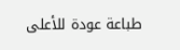طباعة عودة للأعلى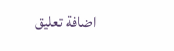اضافة تعليق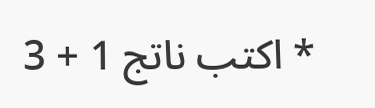* اكتب ناتج 1 + 3